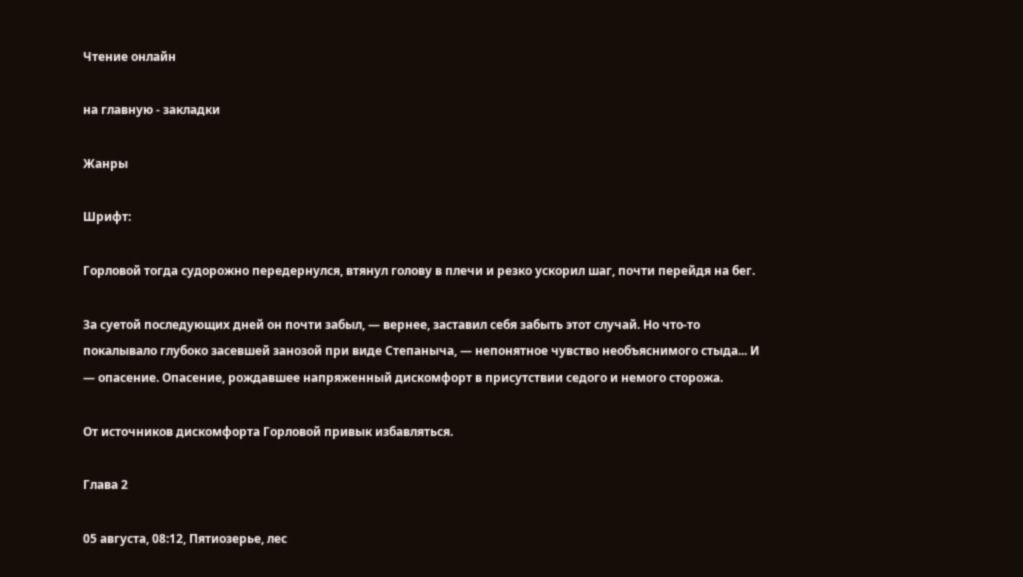Чтение онлайн

на главную - закладки

Жанры

Шрифт:

Горловой тогда судорожно передернулся, втянул голову в плечи и резко ускорил шаг, почти перейдя на бег.

За суетой последующих дней он почти забыл, — вернее, заставил себя забыть этот случай. Но что-то покалывало глубоко засевшей занозой при виде Степаныча, — непонятное чувство необъяснимого стыда... И — опасение. Опасение, рождавшее напряженный дискомфорт в присутствии седого и немого сторожа.

От источников дискомфорта Горловой привык избавляться.

Глава 2

05 августа, 08:12, Пятиозерье, лес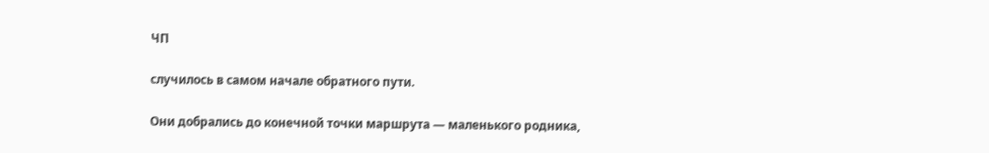ЧП

случилось в самом начале обратного пути.

Они добрались до конечной точки маршрута — маленького родника,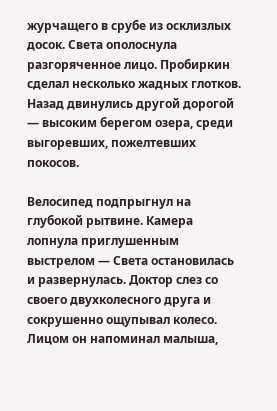журчащего в срубе из осклизлых досок. Света ополоснула разгоряченное лицо. Пробиркин сделал несколько жадных глотков. Назад двинулись другой дорогой — высоким берегом озера, среди выгоревших, пожелтевших покосов.

Велосипед подпрыгнул на глубокой рытвине. Камера лопнула приглушенным выстрелом — Света остановилась и развернулась. Доктор слез со своего двухколесного друга и сокрушенно ощупывал колесо. Лицом он напоминал малыша,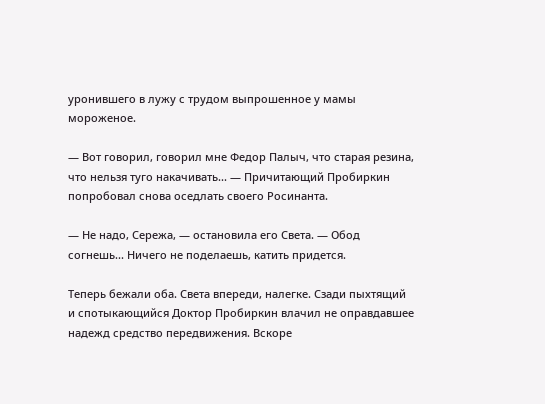уронившего в лужу с трудом выпрошенное у мамы мороженое.

— Вот говорил, говорил мне Федор Палыч, что старая резина, что нельзя туго накачивать... — Причитающий Пробиркин попробовал снова оседлать своего Росинанта.

— Не надо, Сережа, — остановила его Света. — Обод согнешь... Ничего не поделаешь, катить придется.

Теперь бежали оба. Света впереди, налегке. Сзади пыхтящий и спотыкающийся Доктор Пробиркин влачил не оправдавшее надежд средство передвижения. Вскоре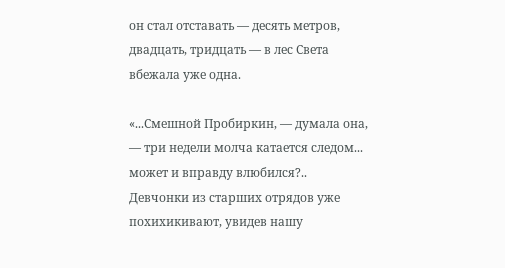он стал отставать — десять метров, двадцать, тридцать — в лес Света вбежала уже одна.

«...Смешной Пробиркин, — думала она, — три недели молча катается следом... может и вправду влюбился?.. Девчонки из старших отрядов уже похихикивают, увидев нашу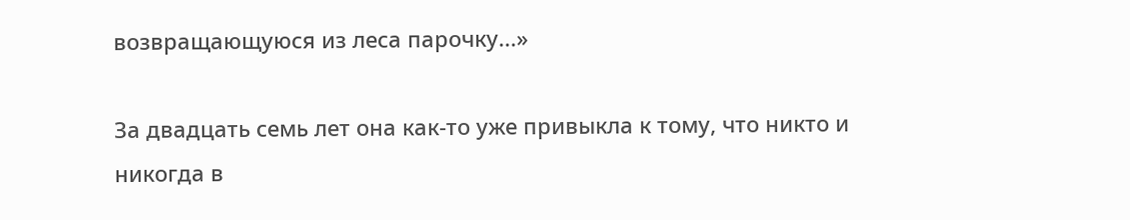возвращающуюся из леса парочку...»

За двадцать семь лет она как-то уже привыкла к тому, что никто и никогда в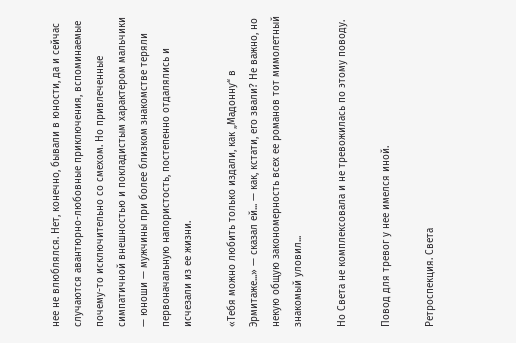нее не влюблялся. Нет, конечно, бывали в юности, да и сейчас случаются авантюрно-любовные приключения, вспоминаемые почему-то исключительно со смехом. Но привлеченные симпатичной внешностью и покладистым характером мальчики — юноши — мужчины при более близком знакомстве теряли первоначальную напористость, постепенно отдалялись и исчезали из ее жизни.

«Тебя можно любить только издали, как „Мадонну“ в Эрмитаже...» — сказал ей... — как, кстати, его звали? Не важно, но некую общую закономерность всех ее романов тот мимолетный знакомый уловил...

Но Света не комплексовала и не тревожилась по этому поводу.

Повод для тревог у нее имелся иной.

Ретроспекция. Света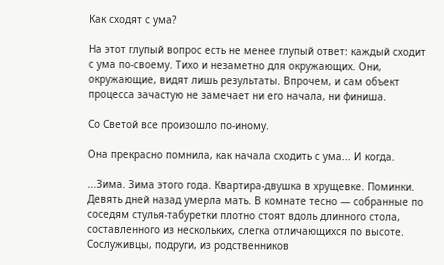Как сходят с ума?

На этот глупый вопрос есть не менее глупый ответ: каждый сходит с ума по-своему. Тихо и незаметно для окружающих. Они, окружающие, видят лишь результаты. Впрочем, и сам объект процесса зачастую не замечает ни его начала, ни финиша.

Со Светой все произошло по-иному.

Она прекрасно помнила, как начала сходить с ума... И когда.

...Зима. Зима этого года. Квартира-двушка в хрущевке. Поминки. Девять дней назад умерла мать. В комнате тесно — собранные по соседям стулья-табуретки плотно стоят вдоль длинного стола, составленного из нескольких, слегка отличающихся по высоте. Сослуживцы, подруги, из родственников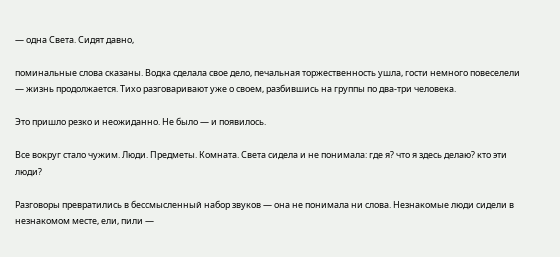— одна Света. Сидят давно,

поминальные слова сказаны. Водка сделала свое дело, печальная торжественность ушла, гости немного повеселели — жизнь продолжается. Тихо разговаривают уже о своем, разбившись на группы по два-три человека.

Это пришло резко и неожиданно. Не было — и появилось.

Все вокруг стало чужим. Люди. Предметы. Комната. Света сидела и не понимала: где я? что я здесь делаю? кто эти люди?

Разговоры превратились в бессмысленный набор звуков — она не понимала ни слова. Незнакомые люди сидели в незнакомом месте, ели, пили —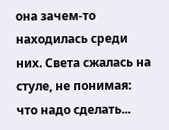она зачем-то находилась среди них. Света сжалась на стуле, не понимая: что надо сделать...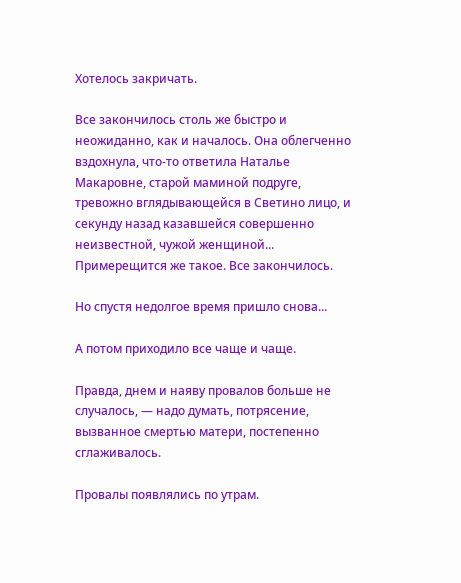Хотелось закричать.

Все закончилось столь же быстро и неожиданно, как и началось. Она облегченно вздохнула, что-то ответила Наталье Макаровне, старой маминой подруге, тревожно вглядывающейся в Светино лицо, и секунду назад казавшейся совершенно неизвестной, чужой женщиной... Примерещится же такое. Все закончилось.

Но спустя недолгое время пришло снова...

А потом приходило все чаще и чаще.

Правда, днем и наяву провалов больше не случалось, — надо думать, потрясение, вызванное смертью матери, постепенно сглаживалось.

Провалы появлялись по утрам.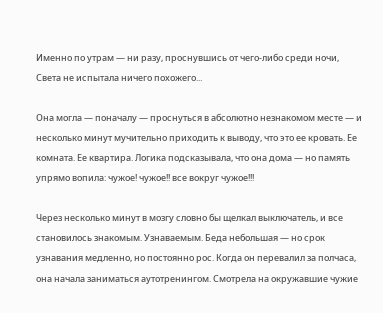Именно по утрам — ни разу, проснувшись от чего-либо среди ночи, Света не испытала ничего похожего...

Она могла — поначалу — проснуться в абсолютно незнакомом месте — и несколько минут мучительно приходить к выводу, что это ее кровать. Ее комната. Ее квартира. Логика подсказывала, что она дома — но память упрямо вопила: чужое! чужое!! все вокруг чужое!!!

Через несколько минут в мозгу словно бы щелкал выключатель, и все становилось знакомым. Узнаваемым. Беда небольшая — но срок узнавания медленно, но постоянно рос. Когда он перевалил за полчаса, она начала заниматься аутотренингом. Смотрела на окружавшие чужие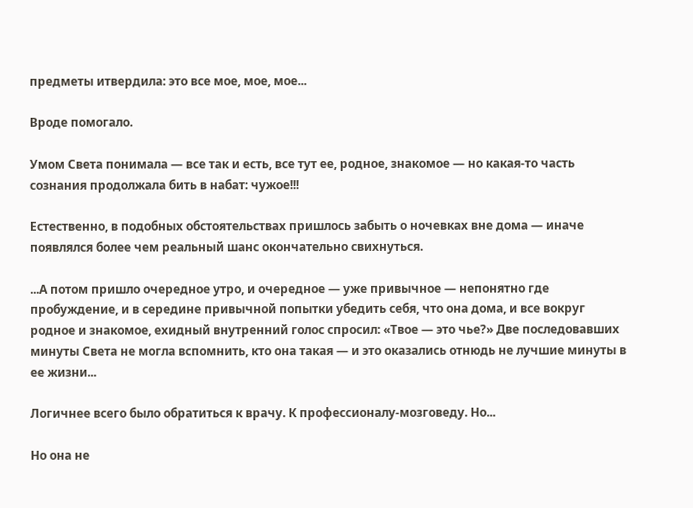предметы итвердила: это все мое, мое, мое...

Вроде помогало.

Умом Света понимала — все так и есть, все тут ее, родное, знакомое — но какая-то часть сознания продолжала бить в набат: чужое!!!

Естественно, в подобных обстоятельствах пришлось забыть о ночевках вне дома — иначе появлялся более чем реальный шанс окончательно свихнуться.

...А потом пришло очередное утро, и очередное — уже привычное — непонятно где пробуждение, и в середине привычной попытки убедить себя, что она дома, и все вокруг родное и знакомое, ехидный внутренний голос спросил: «Твое — это чье?» Две последовавших минуты Света не могла вспомнить, кто она такая — и это оказались отнюдь не лучшие минуты в ее жизни...

Логичнее всего было обратиться к врачу. К профессионалу-мозговеду. Но...

Но она не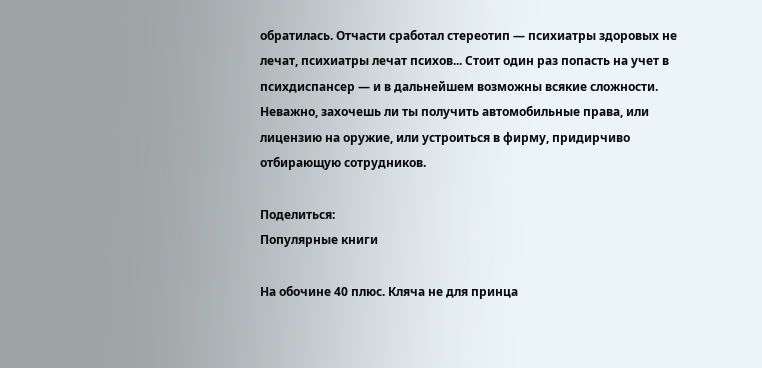обратилась. Отчасти сработал стереотип — психиатры здоровых не лечат, психиатры лечат психов... Стоит один раз попасть на учет в психдиспансер — и в дальнейшем возможны всякие сложности. Неважно, захочешь ли ты получить автомобильные права, или лицензию на оружие, или устроиться в фирму, придирчиво отбирающую сотрудников.

Поделиться:
Популярные книги

На обочине 40 плюс. Кляча не для принца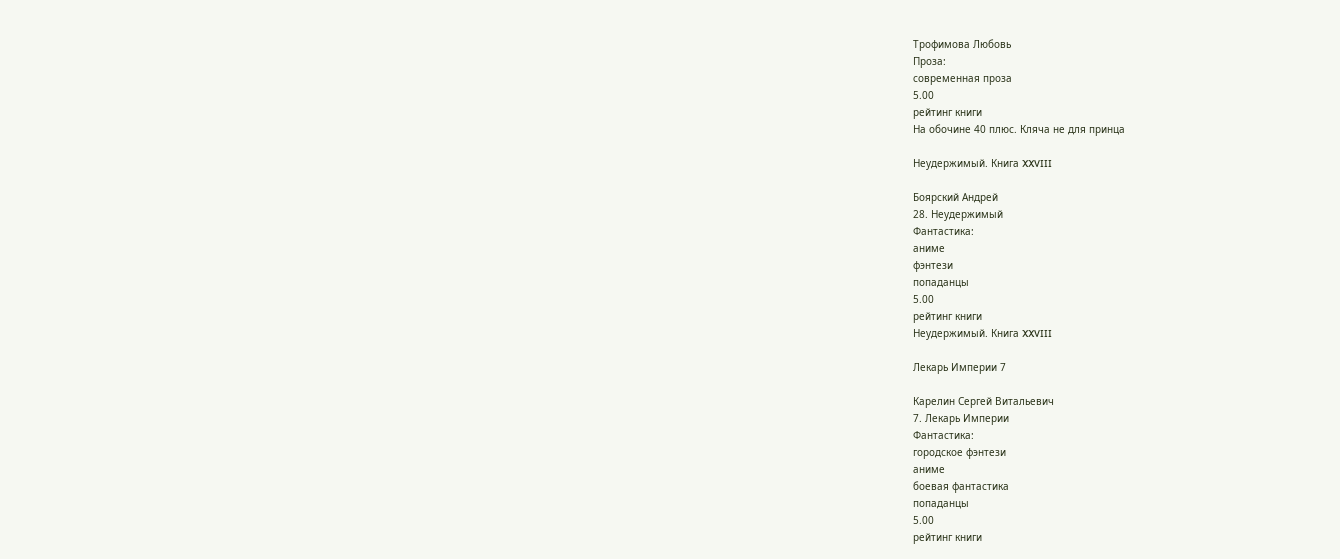Трофимова Любовь
Проза:
современная проза
5.00
рейтинг книги
На обочине 40 плюс. Кляча не для принца

Неудержимый. Книга XXVIII

Боярский Андрей
28. Неудержимый
Фантастика:
аниме
фэнтези
попаданцы
5.00
рейтинг книги
Неудержимый. Книга XXVIII

Лекарь Империи 7

Карелин Сергей Витальевич
7. Лекарь Империи
Фантастика:
городское фэнтези
аниме
боевая фантастика
попаданцы
5.00
рейтинг книги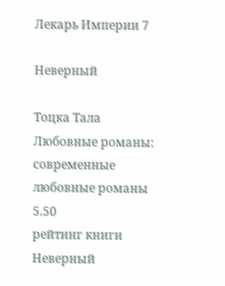Лекарь Империи 7

Неверный

Тоцка Тала
Любовные романы:
современные любовные романы
5.50
рейтинг книги
Неверный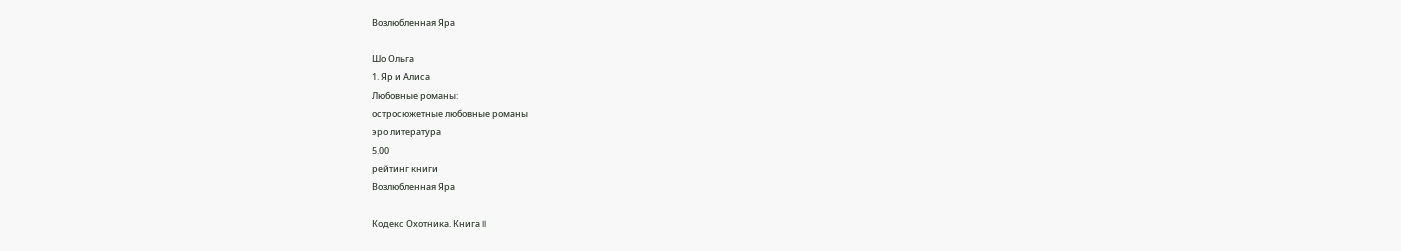Возлюбленная Яра

Шо Ольга
1. Яр и Алиса
Любовные романы:
остросюжетные любовные романы
эро литература
5.00
рейтинг книги
Возлюбленная Яра

Кодекс Охотника. Книга II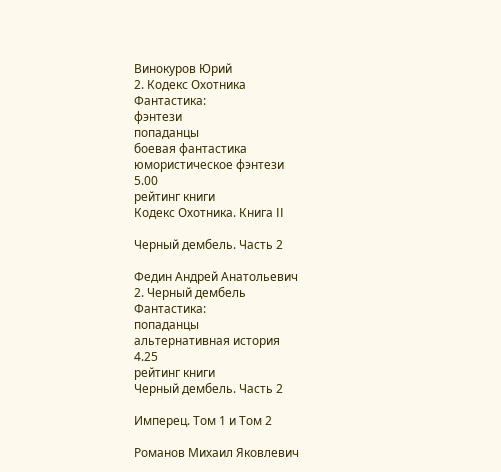Винокуров Юрий
2. Кодекс Охотника
Фантастика:
фэнтези
попаданцы
боевая фантастика
юмористическое фэнтези
5.00
рейтинг книги
Кодекс Охотника. Книга II

Черный дембель. Часть 2

Федин Андрей Анатольевич
2. Черный дембель
Фантастика:
попаданцы
альтернативная история
4.25
рейтинг книги
Черный дембель. Часть 2

Имперец. Том 1 и Том 2

Романов Михаил Яковлевич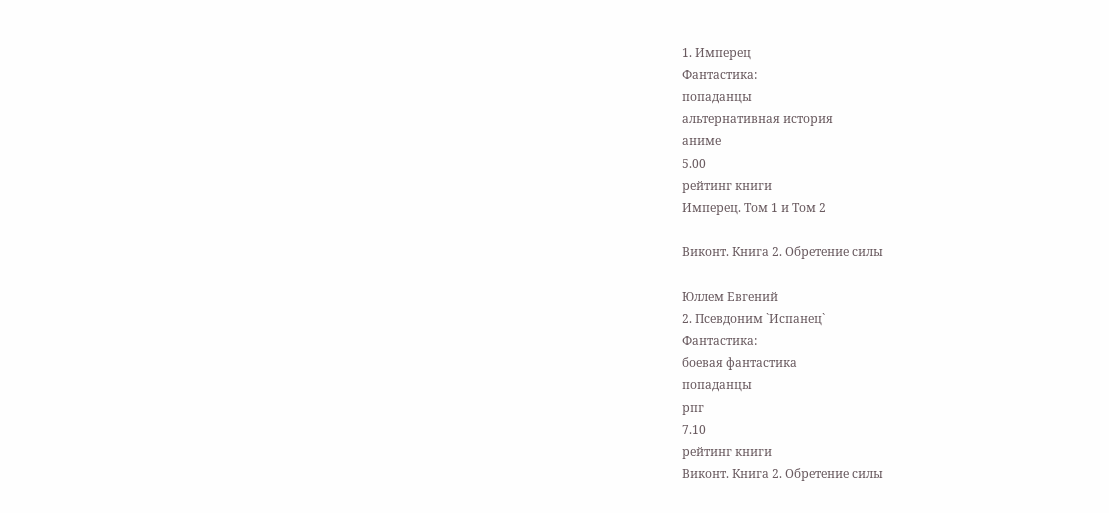1. Имперец
Фантастика:
попаданцы
альтернативная история
аниме
5.00
рейтинг книги
Имперец. Том 1 и Том 2

Виконт. Книга 2. Обретение силы

Юллем Евгений
2. Псевдоним `Испанец`
Фантастика:
боевая фантастика
попаданцы
рпг
7.10
рейтинг книги
Виконт. Книга 2. Обретение силы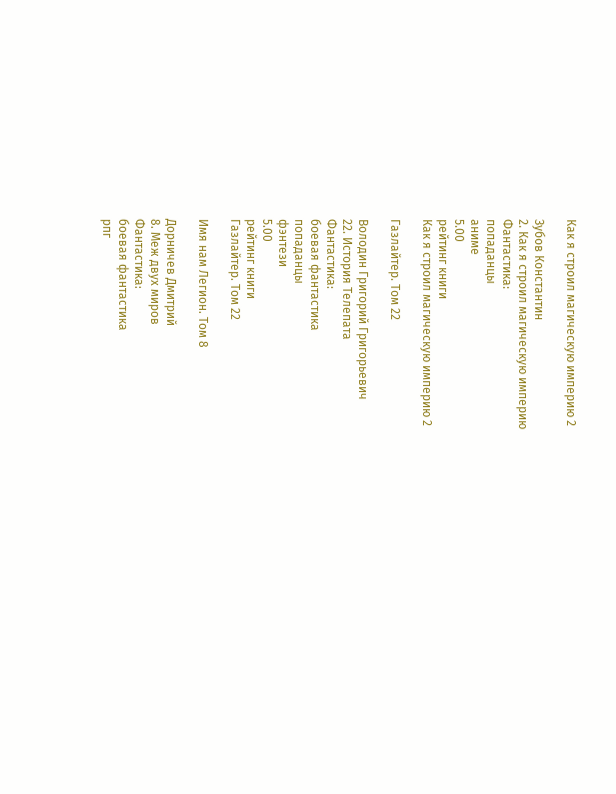Как я строил магическую империю 2

Зубов Константин
2. Как я строил магическую империю
Фантастика:
попаданцы
аниме
5.00
рейтинг книги
Как я строил магическую империю 2

Газлайтер. Том 22

Володин Григорий Григорьевич
22. История Телепата
Фантастика:
боевая фантастика
попаданцы
фэнтези
5.00
рейтинг книги
Газлайтер. Том 22

Имя нам Легион. Том 8

Дорничев Дмитрий
8. Меж двух миров
Фантастика:
боевая фантастика
рпг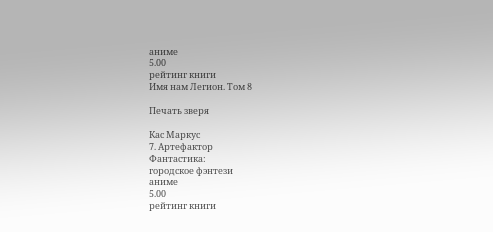аниме
5.00
рейтинг книги
Имя нам Легион. Том 8

Печать зверя

Кас Маркус
7. Артефактор
Фантастика:
городское фэнтези
аниме
5.00
рейтинг книги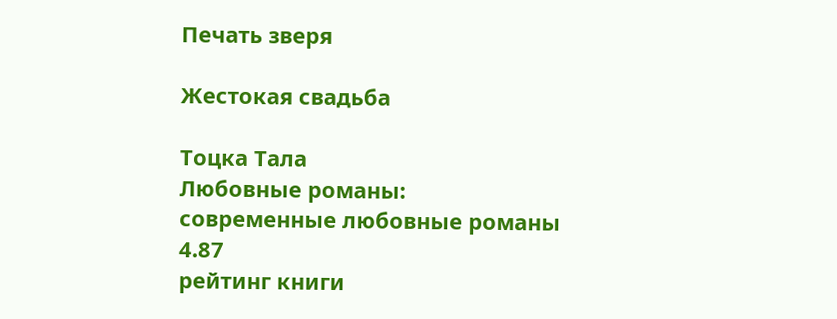Печать зверя

Жестокая свадьба

Тоцка Тала
Любовные романы:
современные любовные романы
4.87
рейтинг книги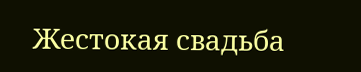Жестокая свадьба